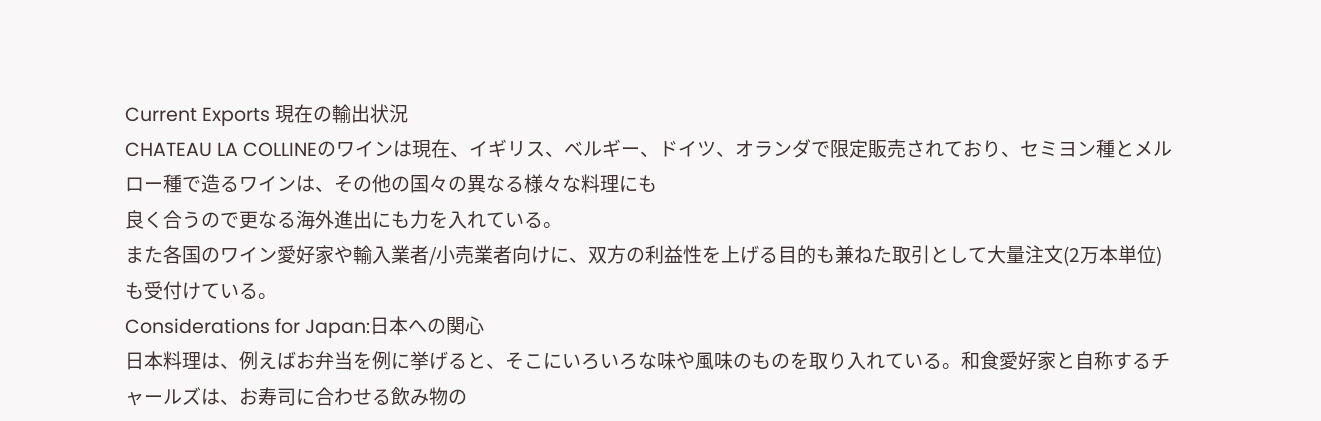Current Exports 現在の輸出状況
CHATEAU LA COLLINEのワインは現在、イギリス、ベルギー、ドイツ、オランダで限定販売されており、セミヨン種とメルロー種で造るワインは、その他の国々の異なる様々な料理にも
良く合うので更なる海外進出にも力を入れている。
また各国のワイン愛好家や輸入業者/小売業者向けに、双方の利益性を上げる目的も兼ねた取引として大量注文(2万本単位)も受付けている。
Considerations for Japan:日本への関心
日本料理は、例えばお弁当を例に挙げると、そこにいろいろな味や風味のものを取り入れている。和食愛好家と自称するチャールズは、お寿司に合わせる飲み物の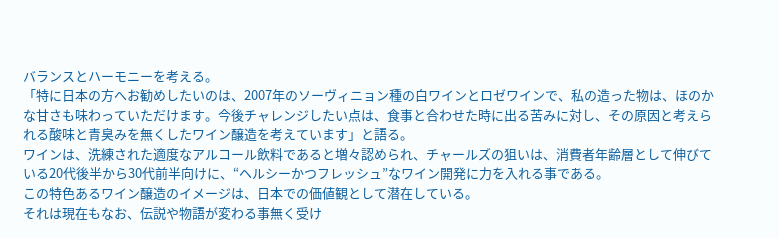バランスとハーモニーを考える。
「特に日本の方へお勧めしたいのは、2007年のソーヴィニョン種の白ワインとロゼワインで、私の造った物は、ほのかな甘さも味わっていただけます。今後チャレンジしたい点は、食事と合わせた時に出る苦みに対し、その原因と考えられる酸味と青臭みを無くしたワイン醸造を考えています」と語る。
ワインは、洗練された適度なアルコール飲料であると増々認められ、チャールズの狙いは、消費者年齢層として伸びている20代後半から30代前半向けに、“ヘルシーかつフレッシュ”なワイン開発に力を入れる事である。
この特色あるワイン醸造のイメージは、日本での価値観として潜在している。
それは現在もなお、伝説や物語が変わる事無く受け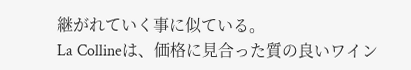継がれていく事に似ている。
La Collineは、価格に見合った質の良いワイン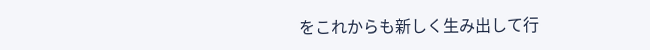をこれからも新しく生み出して行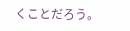くことだろう。